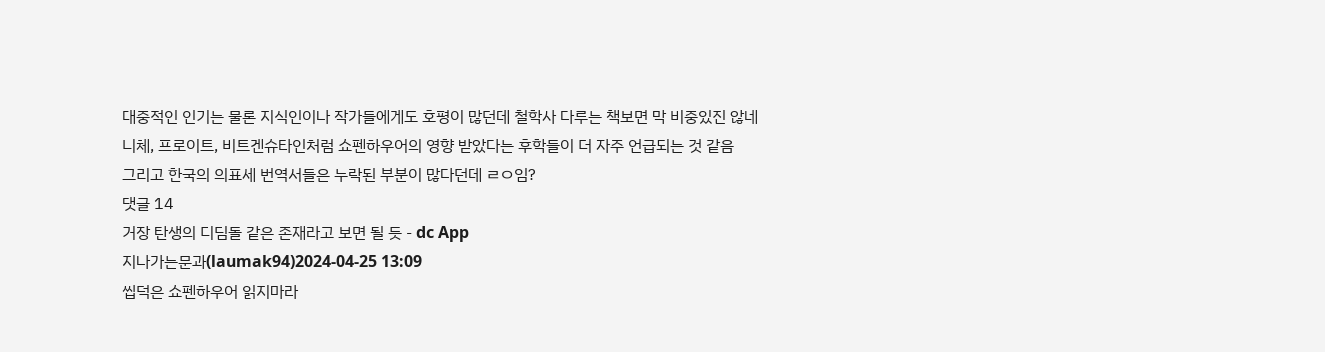대중적인 인기는 물론 지식인이나 작가들에게도 호평이 많던데 철학사 다루는 책보면 막 비중있진 않네
니체, 프로이트, 비트겐슈타인처럼 쇼펜하우어의 영향 받았다는 후학들이 더 자주 언급되는 것 같음
그리고 한국의 의표세 번역서들은 누락된 부분이 많다던데 ㄹㅇ임?
댓글 14
거장 탄생의 디딤돌 같은 존재라고 보면 될 듯 - dc App
지나가는문과(laumak94)2024-04-25 13:09
씹덕은 쇼펜하우어 읽지마라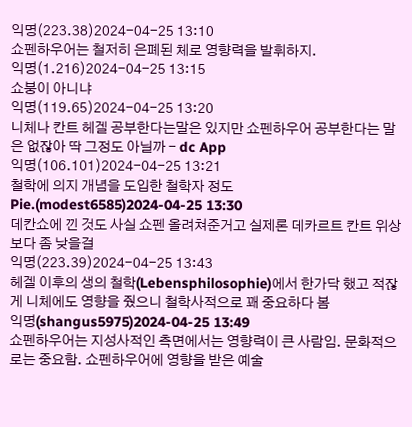익명(223.38)2024-04-25 13:10
쇼펜하우어는 철저히 은폐된 체로 영향력을 발휘하지.
익명(1.216)2024-04-25 13:15
쇼붕이 아니냐
익명(119.65)2024-04-25 13:20
니체나 칸트 헤겔 공부한다는말은 있지만 쇼펜하우어 공부한다는 말은 없잖아 딱 그정도 아닐까 - dc App
익명(106.101)2024-04-25 13:21
철학에 의지 개념을 도입한 철학자 정도
Pie.(modest6585)2024-04-25 13:30
데칸쇼에 낀 것도 사실 쇼펜 올려쳐준거고 실제론 데카르트 칸트 위상보다 좀 낮을걸
익명(223.39)2024-04-25 13:43
헤겔 이후의 생의 철학(Lebensphilosophie)에서 한가닥 했고 적잖게 니체에도 영향을 줬으니 철학사적으로 꽤 중요하다 봄
익명(shangus5975)2024-04-25 13:49
쇼펜하우어는 지성사적인 측면에서는 영향력이 큰 사람임. 문화적으로는 중요함. 쇼펜하우어에 영향을 받은 예술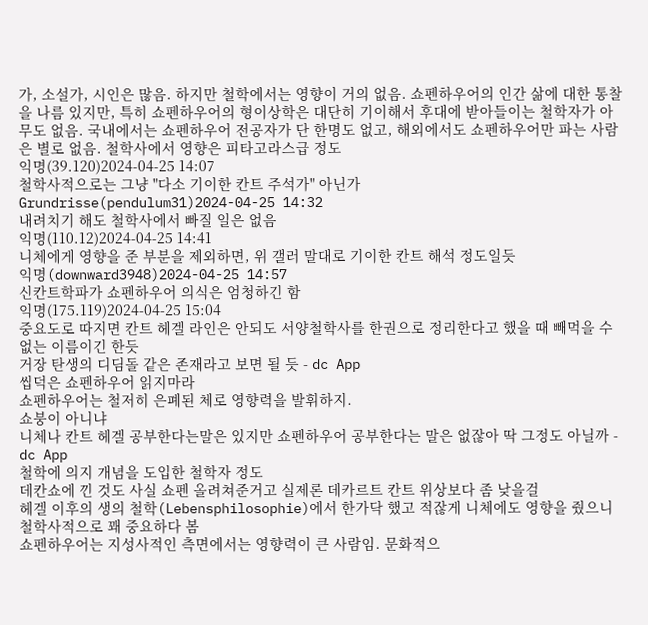가, 소설가, 시인은 많음. 하지만 철학에서는 영향이 거의 없음. 쇼펜하우어의 인간 삶에 대한 통찰을 나름 있지만, 특히 쇼펜하우어의 형이상학은 대단히 기이해서 후대에 받아들이는 철학자가 아무도 없음. 국내에서는 쇼펜하우어 전공자가 단 한명도 없고, 해외에서도 쇼펜하우어만 파는 사람은 별로 없음. 철학사에서 영향은 피타고라스급 정도
익명(39.120)2024-04-25 14:07
철학사적으로는 그냥 "다소 기이한 칸트 주석가" 아닌가
Grundrisse(pendulum31)2024-04-25 14:32
내려치기 해도 철학사에서 빠질 일은 없음
익명(110.12)2024-04-25 14:41
니체에게 영향을 준 부분을 제외하면, 위 갤러 말대로 기이한 칸트 해석 정도일듯
익명(downward3948)2024-04-25 14:57
신칸트학파가 쇼펜하우어 의식은 엄청하긴 함
익명(175.119)2024-04-25 15:04
중요도로 따지면 칸트 헤겔 라인은 안되도 서양철학사를 한권으로 정리한다고 했을 때 빼먹을 수 없는 이름이긴 한듯
거장 탄생의 디딤돌 같은 존재라고 보면 될 듯 - dc App
씹덕은 쇼펜하우어 읽지마라
쇼펜하우어는 철저히 은폐된 체로 영향력을 발휘하지.
쇼붕이 아니냐
니체나 칸트 헤겔 공부한다는말은 있지만 쇼펜하우어 공부한다는 말은 없잖아 딱 그정도 아닐까 - dc App
철학에 의지 개념을 도입한 철학자 정도
데칸쇼에 낀 것도 사실 쇼펜 올려쳐준거고 실제론 데카르트 칸트 위상보다 좀 낮을걸
헤겔 이후의 생의 철학(Lebensphilosophie)에서 한가닥 했고 적잖게 니체에도 영향을 줬으니 철학사적으로 꽤 중요하다 봄
쇼펜하우어는 지성사적인 측면에서는 영향력이 큰 사람임. 문화적으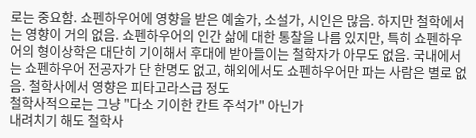로는 중요함. 쇼펜하우어에 영향을 받은 예술가, 소설가, 시인은 많음. 하지만 철학에서는 영향이 거의 없음. 쇼펜하우어의 인간 삶에 대한 통찰을 나름 있지만, 특히 쇼펜하우어의 형이상학은 대단히 기이해서 후대에 받아들이는 철학자가 아무도 없음. 국내에서는 쇼펜하우어 전공자가 단 한명도 없고, 해외에서도 쇼펜하우어만 파는 사람은 별로 없음. 철학사에서 영향은 피타고라스급 정도
철학사적으로는 그냥 "다소 기이한 칸트 주석가" 아닌가
내려치기 해도 철학사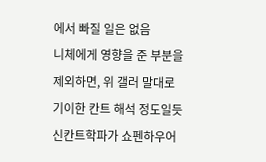에서 빠질 일은 없음
니체에게 영향을 준 부분을 제외하면, 위 갤러 말대로 기이한 칸트 해석 정도일듯
신칸트학파가 쇼펜하우어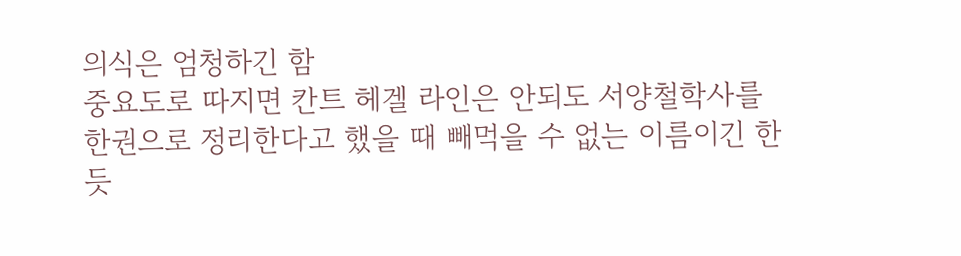의식은 엄청하긴 함
중요도로 따지면 칸트 헤겔 라인은 안되도 서양철학사를 한권으로 정리한다고 했을 때 빼먹을 수 없는 이름이긴 한듯